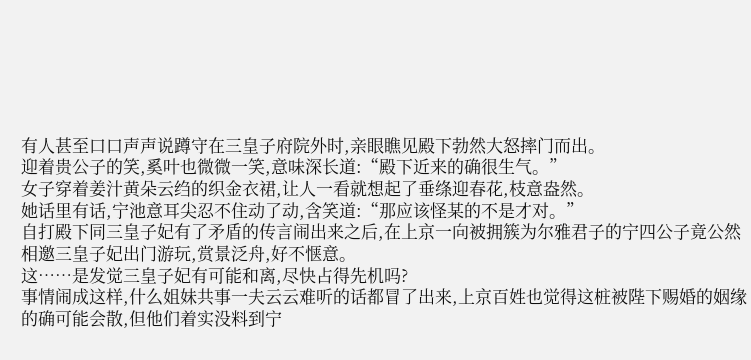有人甚至口口声声说蹲守在三皇子府院外时,亲眼瞧见殿下勃然大怒摔门而出。
迎着贵公子的笑,奚叶也微微一笑,意味深长道:“殿下近来的确很生气。”
女子穿着姜汁黄朵云绉的织金衣裙,让人一看就想起了垂绦迎春花,枝意盎然。
她话里有话,宁池意耳尖忍不住动了动,含笑道:“那应该怪某的不是才对。”
自打殿下同三皇子妃有了矛盾的传言闹出来之后,在上京一向被拥簇为尔雅君子的宁四公子竟公然相邀三皇子妃出门游玩,赏景泛舟,好不惬意。
这……是发觉三皇子妃有可能和离,尽快占得先机吗?
事情闹成这样,什么姐妹共事一夫云云难听的话都冒了出来,上京百姓也觉得这桩被陛下赐婚的姻缘的确可能会散,但他们着实没料到宁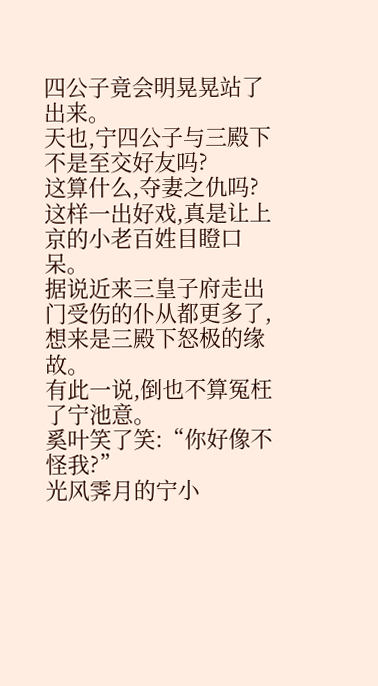四公子竟会明晃晃站了出来。
天也,宁四公子与三殿下不是至交好友吗?
这算什么,夺妻之仇吗?
这样一出好戏,真是让上京的小老百姓目瞪口呆。
据说近来三皇子府走出门受伤的仆从都更多了,想来是三殿下怒极的缘故。
有此一说,倒也不算冤枉了宁池意。
奚叶笑了笑:“你好像不怪我?”
光风霁月的宁小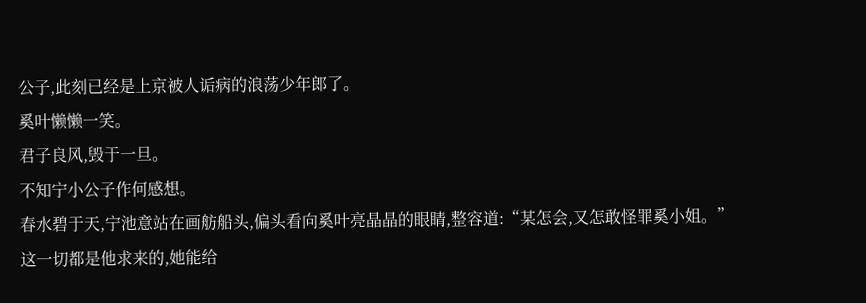公子,此刻已经是上京被人诟病的浪荡少年郎了。
奚叶懒懒一笑。
君子良风,毁于一旦。
不知宁小公子作何感想。
春水碧于天,宁池意站在画舫船头,偏头看向奚叶亮晶晶的眼睛,整容道:“某怎会,又怎敢怪罪奚小姐。”
这一切都是他求来的,她能给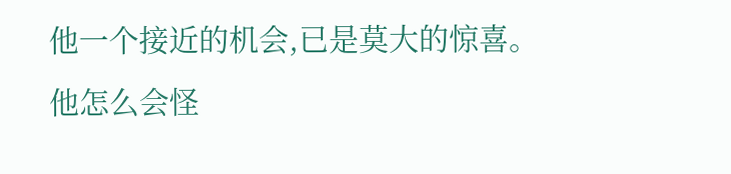他一个接近的机会,已是莫大的惊喜。
他怎么会怪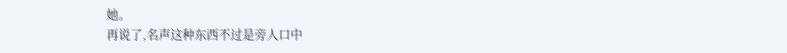她。
再说了,名声这种东西不过是旁人口中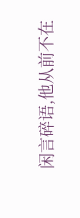闲言碎语,他从前不在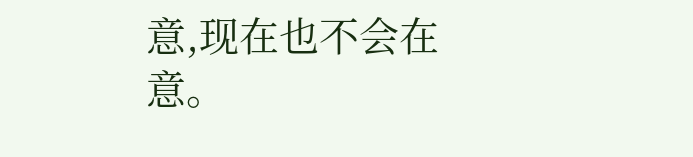意,现在也不会在意。